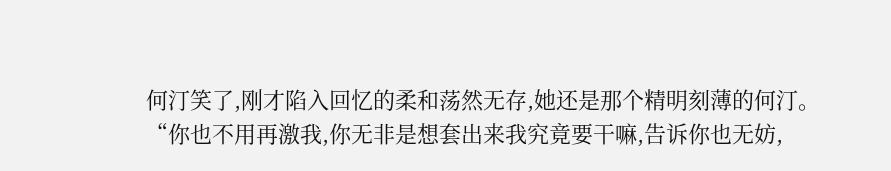何汀笑了,刚才陷入回忆的柔和荡然无存,她还是那个精明刻薄的何汀。
“你也不用再激我,你无非是想套出来我究竟要干嘛,告诉你也无妨,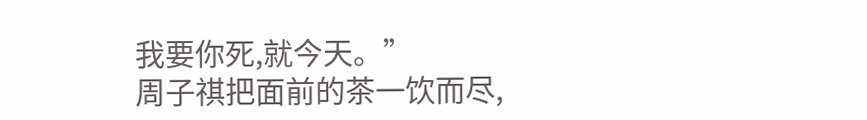我要你死,就今天。”
周子祺把面前的茶一饮而尽,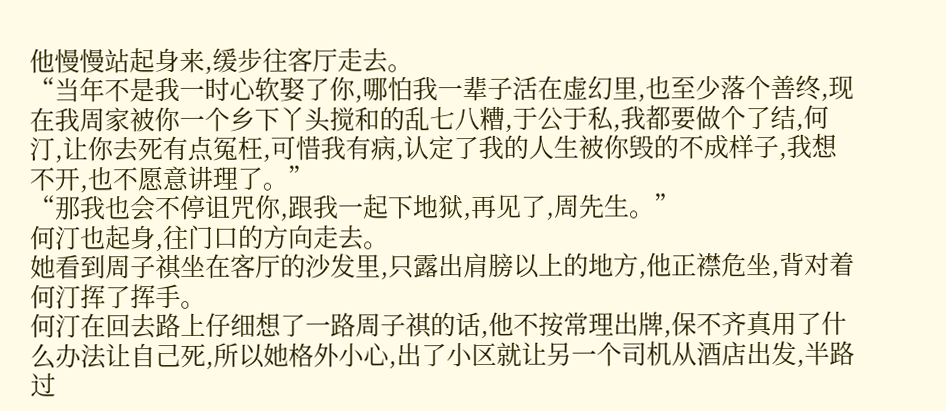他慢慢站起身来,缓步往客厅走去。
“当年不是我一时心软娶了你,哪怕我一辈子活在虚幻里,也至少落个善终,现在我周家被你一个乡下丫头搅和的乱七八糟,于公于私,我都要做个了结,何汀,让你去死有点冤枉,可惜我有病,认定了我的人生被你毁的不成样子,我想不开,也不愿意讲理了。”
“那我也会不停诅咒你,跟我一起下地狱,再见了,周先生。”
何汀也起身,往门口的方向走去。
她看到周子祺坐在客厅的沙发里,只露出肩膀以上的地方,他正襟危坐,背对着何汀挥了挥手。
何汀在回去路上仔细想了一路周子祺的话,他不按常理出牌,保不齐真用了什么办法让自己死,所以她格外小心,出了小区就让另一个司机从酒店出发,半路过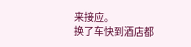来接应。
换了车快到酒店都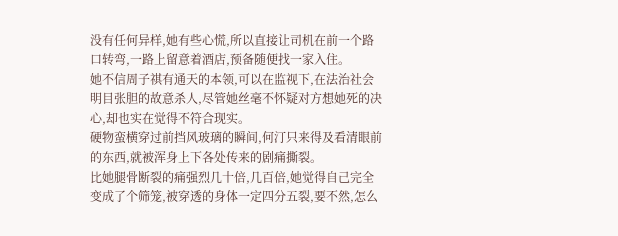没有任何异样,她有些心慌,所以直接让司机在前一个路口转弯,一路上留意着酒店,预备随便找一家入住。
她不信周子祺有通天的本领,可以在监视下,在法治社会明目张胆的故意杀人,尽管她丝毫不怀疑对方想她死的决心,却也实在觉得不符合现实。
硬物蛮横穿过前挡风玻璃的瞬间,何汀只来得及看清眼前的东西,就被浑身上下各处传来的剧痛撕裂。
比她腿骨断裂的痛强烈几十倍,几百倍,她觉得自己完全变成了个筛笼,被穿透的身体一定四分五裂,要不然,怎么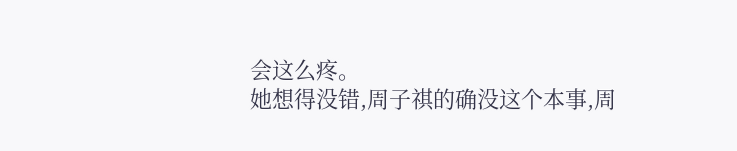会这么疼。
她想得没错,周子祺的确没这个本事,周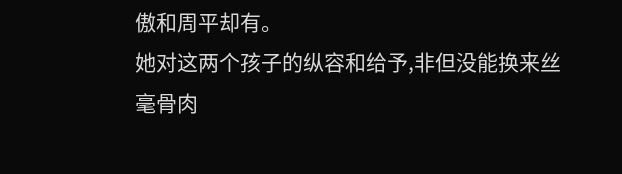傲和周平却有。
她对这两个孩子的纵容和给予,非但没能换来丝毫骨肉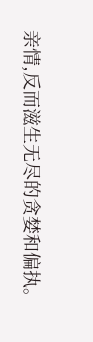亲情,反而滋生无尽的贪婪和偏执。